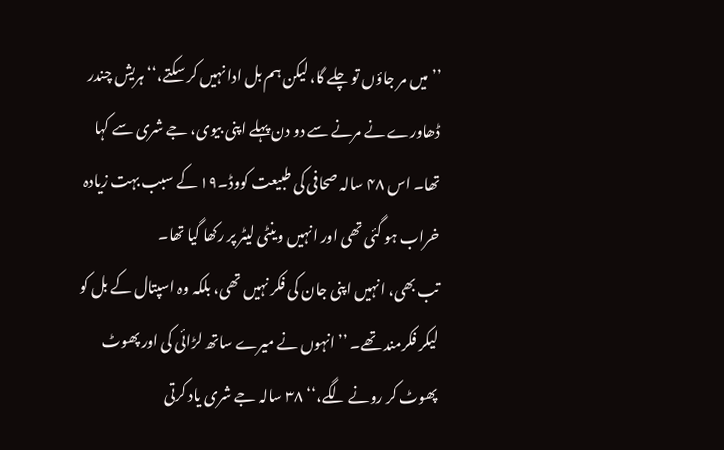’’میں مر جاؤں تو چلے گا، لیکن ہم بل ادا نہیں کر سکتے،‘‘ ہریش چندر ڈھاورے نے مرنے سے دو دن پہلے اپنی بیوی، جے شری سے کہا تھا۔ اس ۴۸ سالہ صحافی کی طبیعت کووڈ۔۱۹ کے سبب بہت زیادہ خراب ہو گئی تھی اور انہیں وینٹی لیٹر پر رکھا گیا تھا۔
تب بھی، انہیں اپنی جان کی فکر نہیں تھی، بلکہ وہ اسپتال کے بل کو لیکر فکرمند تھے۔ ’’انہوں نے میرے ساتھ لڑائی کی اور پھوٹ پھوٹ کر رونے لگے،‘‘ ۳۸ سالہ جے شری یاد کرتی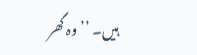ہیں۔ ’’وہ گھر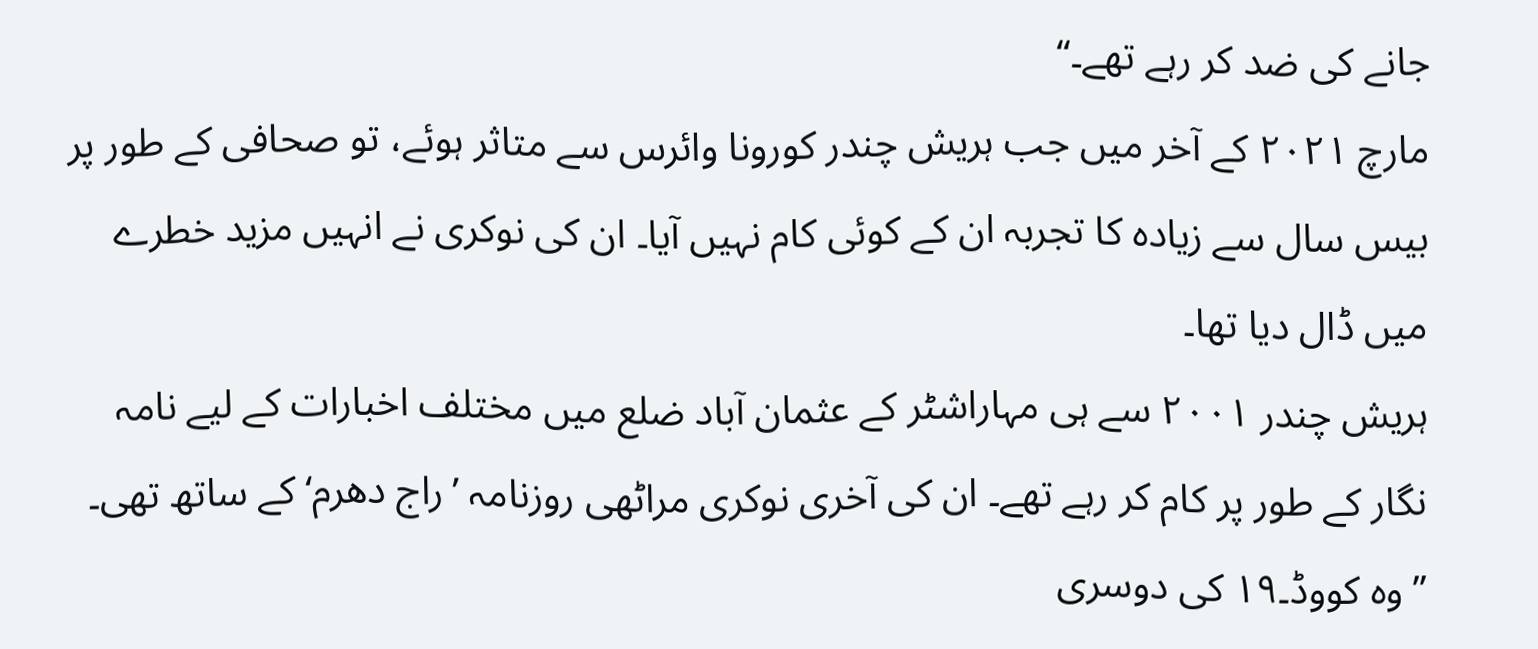جانے کی ضد کر رہے تھے۔‘‘
مارچ ۲۰۲۱ کے آخر میں جب ہریش چندر کورونا وائرس سے متاثر ہوئے، تو صحافی کے طور پر بیس سال سے زیادہ کا تجربہ ان کے کوئی کام نہیں آیا۔ ان کی نوکری نے انہیں مزید خطرے میں ڈال دیا تھا۔
ہریش چندر ۲۰۰۱ سے ہی مہاراشٹر کے عثمان آباد ضلع میں مختلف اخبارات کے لیے نامہ نگار کے طور پر کام کر رہے تھے۔ ان کی آخری نوکری مراٹھی روزنامہ ’راج دھرم‘ کے ساتھ تھی۔ ’’وہ کووڈ۔۱۹ کی دوسری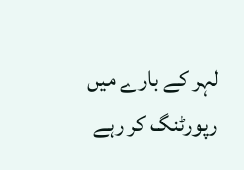لہر کے بارے میں رپورٹنگ کر رہے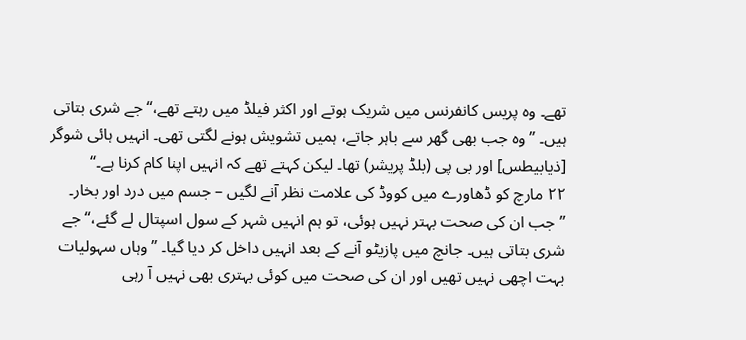تھے۔ وہ پریس کانفرنس میں شریک ہوتے اور اکثر فیلڈ میں رہتے تھے،‘‘ جے شری بتاتی ہیں۔ ’’وہ جب بھی گھر سے باہر جاتے، ہمیں تشویش ہونے لگتی تھی۔ انہیں ہائی شوگر [ذیابیطس] اور بی پی (بلڈ پریشر) تھا۔ لیکن کہتے تھے کہ انہیں اپنا کام کرنا ہے۔‘‘
۲۲ مارچ کو ڈھاورے میں کووڈ کی علامت نظر آنے لگیں – جسم میں درد اور بخار۔ ’’جب ان کی صحت بہتر نہیں ہوئی، تو ہم انہیں شہر کے سول اسپتال لے گئے،‘‘ جے شری بتاتی ہیں۔ جانچ میں پازیٹو آنے کے بعد انہیں داخل کر دیا گیا۔ ’’وہاں سہولیات بہت اچھی نہیں تھیں اور ان کی صحت میں کوئی بہتری بھی نہیں آ رہی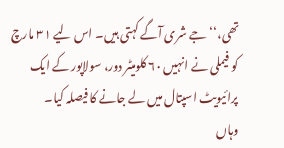تھی،‘‘ جے شری آگے کہتی ہیں۔ اس لیے ۳۱ مارچ کو فیملی نے انہیں ۶۰ کلومیٹر دور، سولاپور کے ایک پرائیویٹ اسپتال میں لے جانے کا فیصلہ کیا۔
وہاں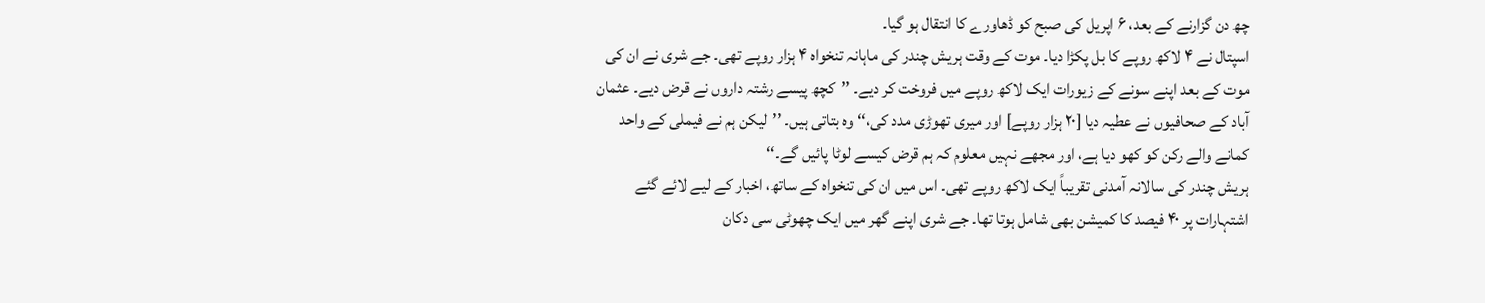چھ دن گزارنے کے بعد، ۶ اپریل کی صبح کو ڈھاورے کا انتقال ہو گیا۔
اسپتال نے ۴ لاکھ روپے کا بل پکڑا دیا۔ موت کے وقت ہریش چندر کی ماہانہ تنخواہ ۴ ہزار روپے تھی۔ جے شری نے ان کی موت کے بعد اپنے سونے کے زیورات ایک لاکھ روپے میں فروخت کر دیے۔ ’’کچھ پیسے رشتہ داروں نے قرض دیے۔ عثمان آباد کے صحافیوں نے عطیہ دیا [۲۰ ہزار روپے] اور میری تھوڑی مدد کی،‘‘ وہ بتاتی ہیں۔ ’’لیکن ہم نے فیملی کے واحد کمانے والے رکن کو کھو دیا ہے، اور مجھے نہیں معلوم کہ ہم قرض کیسے لوٹا پائیں گے۔‘‘
ہریش چندر کی سالانہ آمدنی تقریباً ایک لاکھ روپے تھی۔ اس میں ان کی تنخواہ کے ساتھ، اخبار کے لیے لائے گئے اشتہارات پر ۴۰ فیصد کا کمیشن بھی شامل ہوتا تھا۔ جے شری اپنے گھر میں ایک چھوٹی سی دکان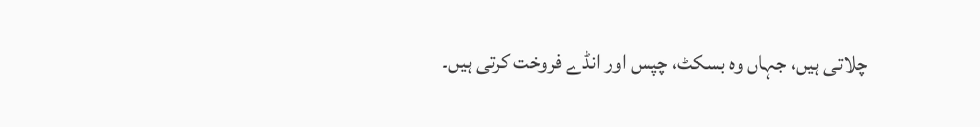چلاتی ہیں، جہاں وہ بسکٹ، چپس اور انڈے فروخت کرتی ہیں۔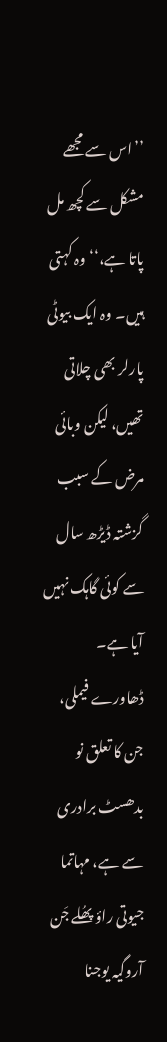’’اس سے مجھے مشکل سے کچھ مل پاتا ہے،‘‘ وہ کہتی ہیں۔ وہ ایک بیوٹی پارلر بھی چلاتی تھیں، لیکن وبائی مرض کے سبب گزشتہ ڈیڑھ سال سے کوئی گاہک نہیں آیا ہے۔
ڈھاورے فیملی، جن کا تعلق نو بدھسٹ برادری سے ہے، مہاتما جیوتی راؤ پھُلے جَن آروگیہ یوجنا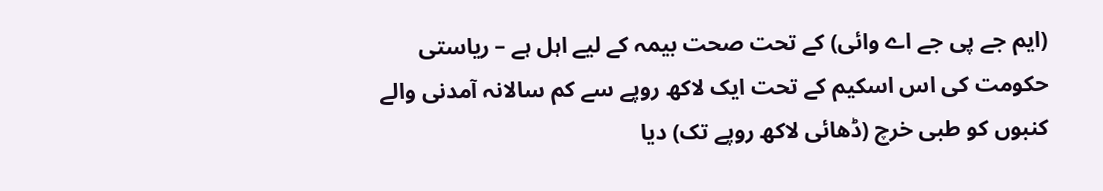(ایم جے پی جے اے وائی) کے تحت صحت بیمہ کے لیے اہل ہے – ریاستی حکومت کی اس اسکیم کے تحت ایک لاکھ روپے سے کم سالانہ آمدنی والے کنبوں کو طبی خرچ (ڈھائی لاکھ روپے تک) دیا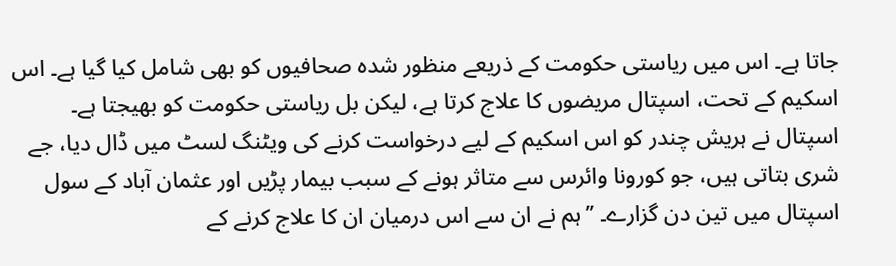جاتا ہے۔ اس میں ریاستی حکومت کے ذریعے منظور شدہ صحافیوں کو بھی شامل کیا گیا ہے۔ اس اسکیم کے تحت، اسپتال مریضوں کا علاج کرتا ہے، لیکن بل ریاستی حکومت کو بھیجتا ہے۔
اسپتال نے ہریش چندر کو اس اسکیم کے لیے درخواست کرنے کی ویٹنگ لسٹ میں ڈال دیا، جے شری بتاتی ہیں، جو کورونا وائرس سے متاثر ہونے کے سبب بیمار پڑیں اور عثمان آباد کے سول اسپتال میں تین دن گزارے۔ ’’ہم نے ان سے اس درمیان ان کا علاج کرنے کے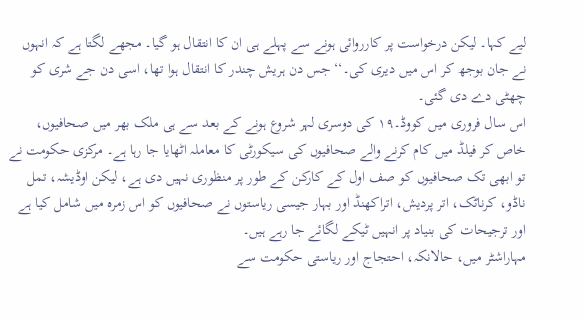لیے کہا۔ لیکن درخواست پر کارروائی ہونے سے پہلے ہی ان کا انتقال ہو گیا۔ مجھے لگتا ہے کہ انہوں نے جان بوجھ کر اس میں دیری کی۔‘‘ جس دن ہریش چندر کا انتقال ہوا تھا، اسی دن جے شری کو چھٹی دے دی گئی۔
اس سال فروری میں کووڈ۔۱۹ کی دوسری لہر شروع ہونے کے بعد سے ہی ملک بھر میں صحافیوں، خاص کر فیلڈ میں کام کرنے والے صحافیوں کی سیکورٹی کا معاملہ اٹھایا جا رہا ہے۔ مرکزی حکومت نے تو ابھی تک صحافیوں کو صف اول کے کارکن کے طور پر منظوری نہیں دی ہے، لیکن اوڈیشہ، تمل ناڈو، کرناٹک، اتر پردیش، اتراکھنڈ اور بہار جیسی ریاستوں نے صحافیوں کو اس زمرہ میں شامل کیا ہے اور ترجیحات کی بنیاد پر انہیں ٹیکے لگائے جا رہے ہیں۔
مہاراشٹر میں، حالانکہ، احتجاج اور ریاستی حکومت سے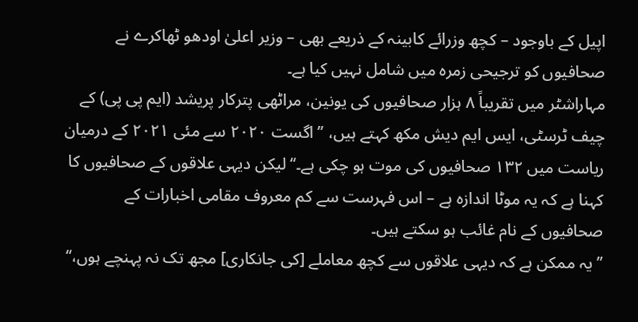اپیل کے باوجود – کچھ وزرائے کابینہ کے ذریعے بھی – وزیر اعلیٰ اودھو ٹھاکرے نے صحافیوں کو ترجیحی زمرہ میں شامل نہیں کیا ہے۔
مہاراشٹر میں تقریباً ۸ ہزار صحافیوں کی یونین، مراٹھی پترکار پریشد (ایم پی پی) کے چیف ٹرسٹی، ایس ایم دیش مکھ کہتے ہیں، ’’اگست ۲۰۲۰ سے مئی ۲۰۲۱ کے درمیان ریاست میں ۱۳۲ صحافیوں کی موت ہو چکی ہے۔‘‘ لیکن دیہی علاقوں کے صحافیوں کا کہنا ہے کہ یہ موٹا اندازہ ہے – اس فہرست سے کم معروف مقامی اخبارات کے صحافیوں کے نام غائب ہو سکتے ہیں۔
’’یہ ممکن ہے کہ دیہی علاقوں سے کچھ معاملے [کی جانکاری] مجھ تک نہ پہنچے ہوں،‘‘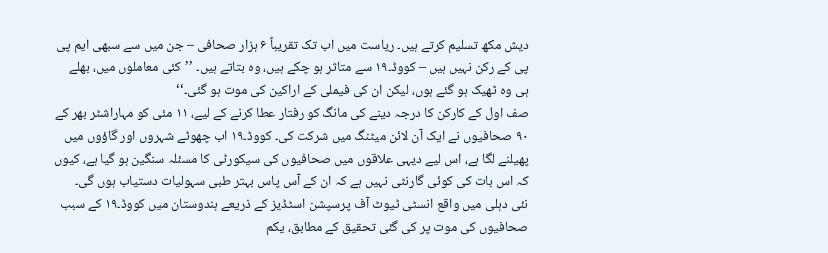دیش مکھ تسلیم کرتے ہیں۔ ریاست میں اب تک تقریباً ۶ ہزار صحافی – جن میں سے سبھی ایم پی پی کے رکن نہیں ہیں – کووڈ۔۱۹ سے متاثر ہو چکے ہیں، وہ بتاتے ہیں۔ ’’کئی معاملوں میں، بھلے ہی وہ ٹھیک ہو گئے ہوں، لیکن ان کی فیملی کے اراکین کی موت ہو گئی۔‘‘
صف اول کے کارکن کا درجہ دینے کی مانگ کو رفتار عطا کرنے کے لیے، ۱۱ مئی کو مہاراشٹر بھر کے ۹۰ صحافیوں نے ایک آن لائن میٹنگ میں شرکت کی۔ کووڈ۔۱۹ اب چھوٹے شہروں اور گاؤوں میں پھیلنے لگا ہے، اس لیے دیہی علاقوں میں صحافیوں کی سیکورٹی کا مسئلہ سنگین ہو گیا ہے، کیوں کہ اس بات کی کوئی گارنٹی نہیں ہے کہ ان کے آس پاس بہتر طبی سہولیات دستیاب ہوں گی۔
نئی دہلی میں واقع انسٹی ٹیوٹ آف پرسپشن اسٹڈیز کے ذریعے ہندوستان میں کووڈ۔۱۹ کے سبب صحافیوں کی موت پر کی گئی تحقیق کے مطابق، یکم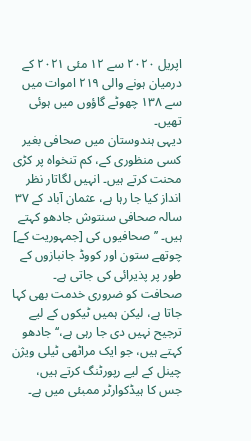اپریل ۲۰۲۰ سے ۱۲ مئی ۲۰۲۱ کے درمیان ہونے والی ۲۱۹ اموات میں سے ۱۳۸ چھوٹے گاؤوں میں ہوئی تھیں۔
دیہی ہندوستان میں صحافی بغیر کسی منظوری کے، کم تنخواہ پر کڑی محنت کرتے ہیں۔ انہیں لگاتار نظر انداز کیا جا رہا ہے، عثمان آباد کے ۳۷ سالہ صحافی سنتوش جادھو کہتے ہیں۔ ’’صحافیوں کی [جمہوریت کے] چوتھے ستون اور کووڈ جانبازوں کے طور پر پذیرائی کی جاتی ہے۔ صحافت کو ضروری خدمت بھی کہا جاتا ہے، لیکن ہمیں ٹیکوں کے لیے ترجیح نہیں دی جا رہی ہے،‘‘ جادھو کہتے ہیں، جو ایک مراٹھی ٹیلی ویژن چینل کے لیے رپورٹنگ کرتے ہیں، جس کا ہیڈکوارٹر ممبئی میں ہے۔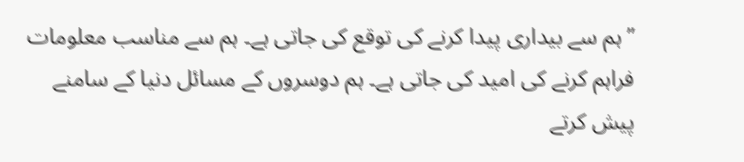’’ہم سے بیداری پیدا کرنے کی توقع کی جاتی ہے۔ ہم سے مناسب معلومات فراہم کرنے کی امید کی جاتی ہے۔ ہم دوسروں کے مسائل دنیا کے سامنے پیش کرتے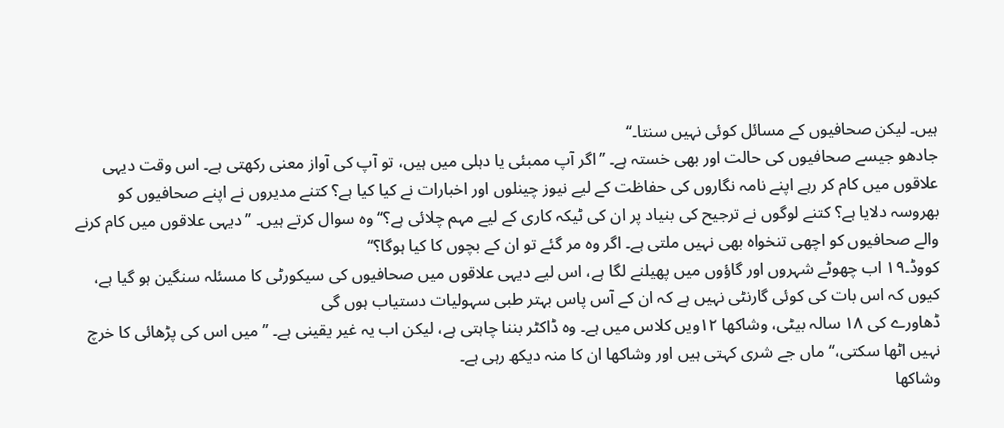ہیں۔ لیکن صحافیوں کے مسائل کوئی نہیں سنتا۔‘‘
جادھو جیسے صحافیوں کی حالت اور بھی خستہ ہے۔ ’’اگر آپ ممبئی یا دہلی میں ہیں، تو آپ کی آواز معنی رکھتی ہے۔ اس وقت دیہی علاقوں میں کام کر رہے اپنے نامہ نگاروں کی حفاظت کے لیے نیوز چینلوں اور اخبارات نے کیا کیا ہے؟ کتنے مدیروں نے اپنے صحافیوں کو بھروسہ دلایا ہے؟ کتنے لوگوں نے ترجیح کی بنیاد پر ان کی ٹیکہ کاری کے لیے مہم چلائی ہے؟‘‘ وہ سوال کرتے ہیں۔ ’’دیہی علاقوں میں کام کرنے والے صحافیوں کو اچھی تنخواہ بھی نہیں ملتی ہے۔ اگر وہ مر گئے تو ان کے بچوں کا کیا ہوگا؟‘‘
کووڈ۔۱۹ اب چھوٹے شہروں اور گاؤوں میں پھیلنے لگا ہے، اس لیے دیہی علاقوں میں صحافیوں کی سیکورٹی کا مسئلہ سنگین ہو گیا ہے، کیوں کہ اس بات کی کوئی گارنٹی نہیں ہے کہ ان کے آس پاس بہتر طبی سہولیات دستیاب ہوں گی
ڈھاورے کی ۱۸ سالہ بیٹی، وشاکھا ۱۲ویں کلاس میں ہے۔ وہ ڈاکٹر بننا چاہتی ہے، لیکن اب یہ غیر یقینی ہے۔ ’’میں اس کی پڑھائی کا خرچ نہیں اٹھا سکتی،‘‘ ماں جے شری کہتی ہیں اور وشاکھا ان کا منہ دیکھ رہی ہے۔
وشاکھا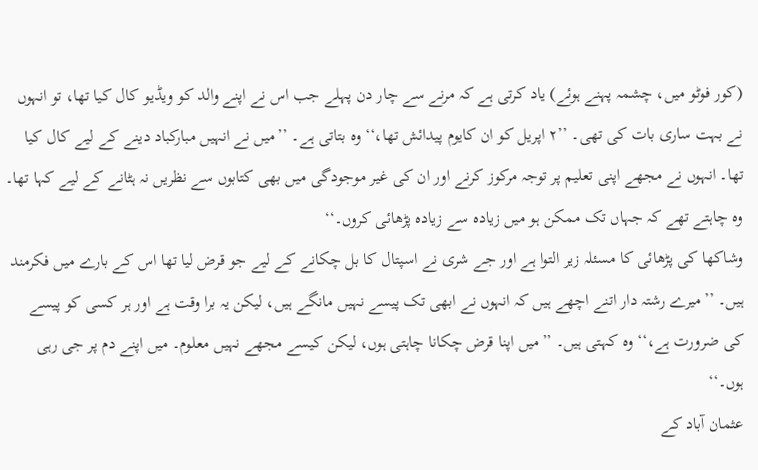(کور فوٹو میں، چشمہ پہنے ہوئے) یاد کرتی ہے کہ مرنے سے چار دن پہلے جب اس نے اپنے والد کو ویڈیو کال کیا تھا، تو انہوں نے بہت ساری بات کی تھی۔ ’’۲ اپریل کو ان کایوم پیدائش تھا،‘‘ وہ بتاتی ہے۔ ’’میں نے انہیں مبارکباد دینے کے لیے کال کیا تھا۔ انہوں نے مجھے اپنی تعلیم پر توجہ مرکوز کرنے اور ان کی غیر موجودگی میں بھی کتابوں سے نظریں نہ ہٹانے کے لیے کہا تھا۔ وہ چاہتے تھے کہ جہاں تک ممکن ہو میں زیادہ سے زیادہ پڑھائی کروں۔‘‘
وشاکھا کی پڑھائی کا مسئلہ زیر التوا ہے اور جے شری نے اسپتال کا بل چکانے کے لیے جو قرض لیا تھا اس کے بارے میں فکرمند ہیں۔ ’’میرے رشتہ دار اتنے اچھے ہیں کہ انہوں نے ابھی تک پیسے نہیں مانگے ہیں، لیکن یہ برا وقت ہے اور ہر کسی کو پیسے کی ضرورت ہے،‘‘ وہ کہتی ہیں۔ ’’میں اپنا قرض چکانا چاہتی ہوں، لیکن کیسے مجھے نہیں معلوم۔ میں اپنے دم پر جی رہی ہوں۔‘‘
عثمان آباد کے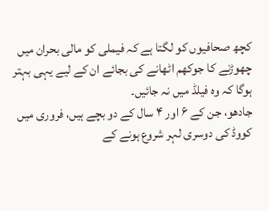کچھ صحافیوں کو لگتا ہے کہ فیملی کو مالی بحران میں چھوڑنے کا جوکھم اٹھانے کی بجائے ان کے لیے یہی بہتر ہوگا کہ وہ فیلڈ میں نہ جائیں۔
جادھو، جن کے ۶ اور ۴ سال کے دو بچے ہیں، فروری میں کووڈ کی دوسری لہر شروع ہونے کے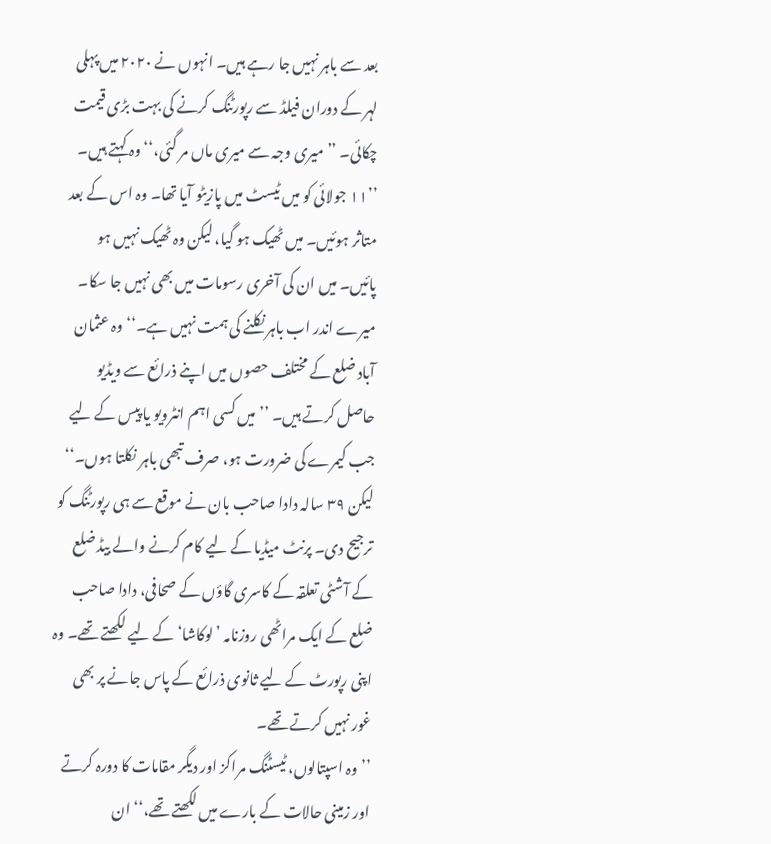بعد سے باہر نہیں جا رہے ہیں۔ انہوں نے ۲۰۲۰ میں پہلی لہر کے دوران فیلڈ سے رپورٹنگ کرنے کی بہت بڑی قیمت چکائی۔ ’’میری وجہ سے میری ماں مر گئی،‘‘ وہ کہتے ہیں۔ ’’۱۱ جولائی کو میں ٹیسٹ میں پازیٹو آیا تھا۔ وہ اس کے بعد متاثر ہوئیں۔ میں ٹھیک ہو گیا، لیکن وہ ٹھیک نہیں ہو پائیں۔ میں ان کی آخری رسومات میں بھی نہیں جا سکا۔ میرے اندر اب باہر نکلنے کی ہمت نہیں ہے۔‘‘ وہ عثمان آباد ضلع کے مختلف حصوں میں اپنے ذرائع سے ویڈیو حاصل کرتے ہیں۔ ’’میں کسی اہم انٹرویو یا پیس کے لیے جب کیمرے کی ضرورت ہو، صرف تبھی باہر نکلتا ہوں۔‘‘
لیکن ۳۹ سالہ دادا صاحب بان نے موقع سے ہی رپورٹنگ کو ترجیح دی۔ پرنٹ میڈیا کے لیے کام کرنے والے بیڈ ضلع کے آشٹی تعلقہ کے کاسری گاؤں کے صحافی، دادا صاحب ضلع کے ایک مراٹھی روزنامہ ’لوکاشا‘ کے لیے لکھتے تھے۔ وہ اپنی رپورٹ کے لیے ثانوی ذرائع کے پاس جانے پر بھی غور نہیں کرتے تھے۔
’’وہ اسپتالوں، ٹیسٹنگ مراکز اور دیگر مقامات کا دورہ کرتے اور زمینی حالات کے بارے میں لکھتے تھے،‘‘ ان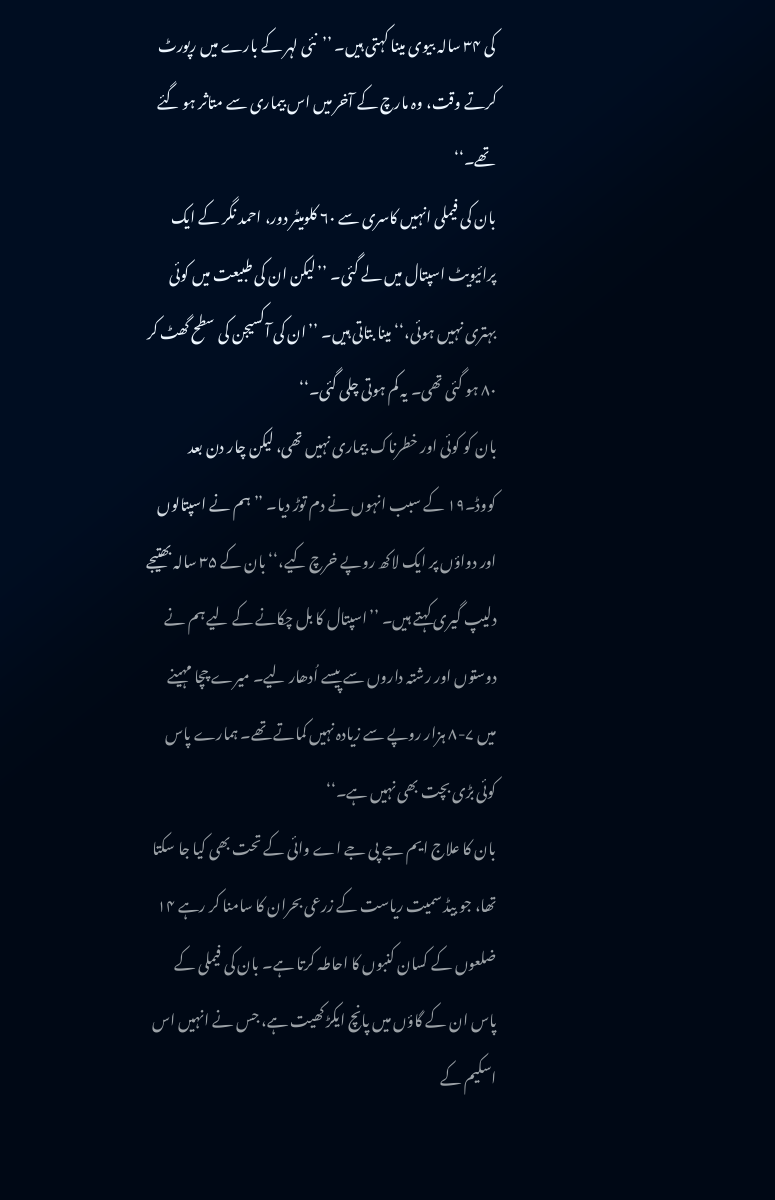کی ۳۴ سالہ بیوی مینا کہتی ہیں۔ ’’نئی لہر کے بارے میں رپورٹ کرتے وقت، وہ مارچ کے آخر میں اس بیماری سے متاثر ہو گئے تھے۔‘‘
بان کی فیملی انہیں کاسری سے ۶۰ کلومیٹر دور، احمد نگر کے ایک پرائیویٹ اسپتال میں لے گئی۔ ’’لیکن ان کی طبیعت میں کوئی بہتری نہیں ہوئی،‘‘ مینا بتاتی ہیں۔ ’’ان کی آکسیجن کی سطح گھٹ کر ۸۰ ہو گئی تھی۔ یہ کم ہوتی چلی گئی۔‘‘
بان کو کوئی اور خطرناک بیماری نہیں تھی، لیکن چار دن بعد کووڈ۔۱۹ کے سبب انہوں نے دم توڑ دیا۔ ’’ہم نے اسپتالوں اور دواؤں پر ایک لاکھ روپے خرچ کیے،‘‘ بان کے ۳۵ سالہ بھتیجے دلیپ گیری کہتے ہیں۔ ’’اسپتال کا بل چکانے کے لیے ہم نے دوستوں اور رشتہ داروں سے پیسے اُدھار لیے۔ میرے چچا مہینے میں ۷-۸ ہزار روپے سے زیادہ نہیں کماتے تھے۔ ہمارے پاس کوئی بڑی بچت بھی نہیں ہے۔‘‘
بان کا علاج ایم جے پی جے اے وائی کے تحت بھی کیا جا سکتا تھا، جو بیڈ سمیت ریاست کے زرعی بحران کا سامنا کر رہے ۱۴ ضلعوں کے کسان کنبوں کا احاطہ کرتا ہے۔ بان کی فیملی کے پاس ان کے گاؤں میں پانچ ایکڑ کھیت ہے، جس نے انہیں اس اسکیم کے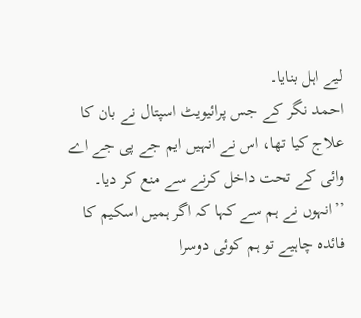لیے اہل بنایا۔
احمد نگر کے جس پرائیویٹ اسپتال نے بان کا علاج کیا تھا، اس نے انہیں ایم جے پی جے اے وائی کے تحت داخل کرنے سے منع کر دیا۔ ’’انہوں نے ہم سے کہا کہ اگر ہمیں اسکیم کا فائدہ چاہیے تو ہم کوئی دوسرا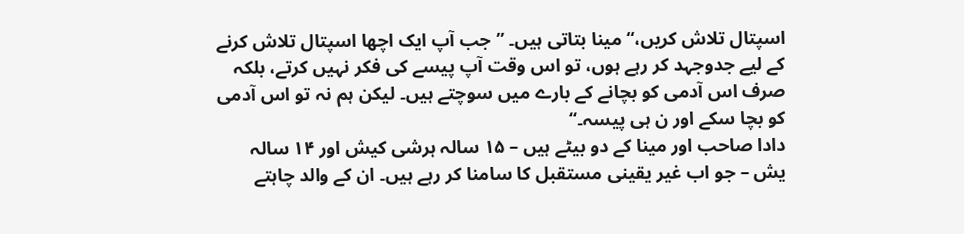اسپتال تلاش کریں،‘‘ مینا بتاتی ہیں۔ ’’جب آپ ایک اچھا اسپتال تلاش کرنے کے لیے جدوجہد کر رہے ہوں، تو اس وقت آپ پیسے کی فکر نہیں کرتے، بلکہ صرف اس آدمی کو بچانے کے بارے میں سوچتے ہیں۔ لیکن ہم نہ تو اس آدمی کو بچا سکے اور ن ہی پیسہ۔‘‘
دادا صاحب اور مینا کے دو بیٹے ہیں – ۱۵ سالہ ہرشی کیش اور ۱۴ سالہ یش – جو اب غیر یقینی مستقبل کا سامنا کر رہے ہیں۔ ان کے والد چاہتے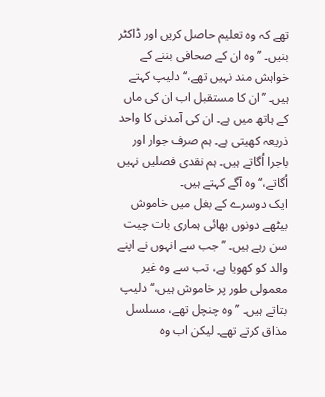تھے کہ وہ تعلیم حاصل کریں اور ڈاکٹر بنیں۔ ’’وہ ان کے صحافی بننے کے خواہش مند نہیں تھے،‘‘ دلیپ کہتے ہیں۔ ’’ان کا مستقبل اب ان کی ماں کے ہاتھ میں ہے۔ ان کی آمدنی کا واحد ذریعہ کھیتی ہے۔ ہم صرف جوار اور باجرا اُگاتے ہیں۔ ہم نقدی فصلیں نہیں اُگاتے،‘‘ وہ آگے کہتے ہیں۔
ایک دوسرے کے بغل میں خاموش بیٹھے دونوں بھائی ہماری بات چیت سن رہے ہیں۔ ’’جب سے انہوں نے اپنے والد کو کھویا ہے، تب سے وہ غیر معمولی طور پر خاموش ہیں،‘‘ دلیپ بتاتے ہیں۔ ’’وہ چنچل تھے، مسلسل مذاق کرتے تھے۔ لیکن اب وہ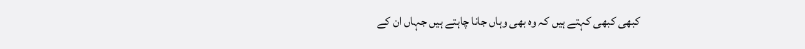کبھی کبھی کہتے ہیں کہ وہ بھی وہاں جانا چاہتے ہیں جہاں ان کے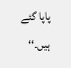پاپا گئے ہیں۔‘‘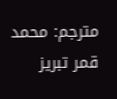مترجم: محمد قمر تبریز